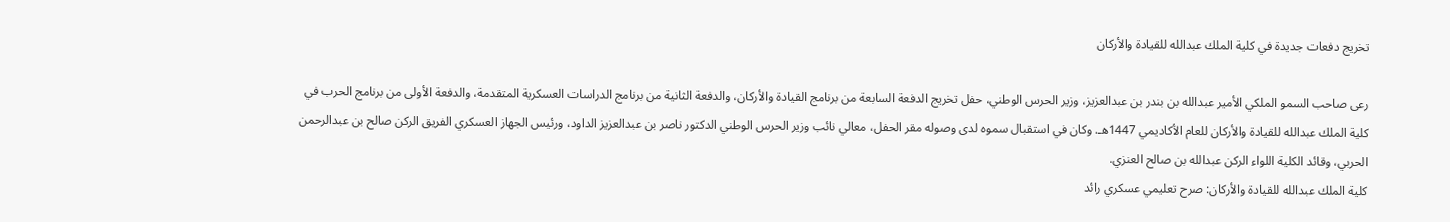تخريج دفعات جديدة في كلية الملك عبدالله للقيادة والأركان

رعى صاحب السمو الملكي الأمير عبدالله بن بندر بن عبدالعزيز، وزير الحرس الوطني، حفل تخريج الدفعة السابعة من برنامج القيادة والأركان، والدفعة الثانية من برنامج الدراسات العسكرية المتقدمة، والدفعة الأولى من برنامج الحرب في كلية الملك عبدالله للقيادة والأركان للعام الأكاديمي 1447هـ. وكان في استقبال سموه لدى وصوله مقر الحفل، معالي نائب وزير الحرس الوطني الدكتور ناصر بن عبدالعزيز الداود، ورئيس الجهاز العسكري الفريق الركن صالح بن عبدالرحمن الحربي، وقائد الكلية اللواء الركن عبدالله بن صالح العنزي.
كلية الملك عبدالله للقيادة والأركان: صرح تعليمي عسكري رائد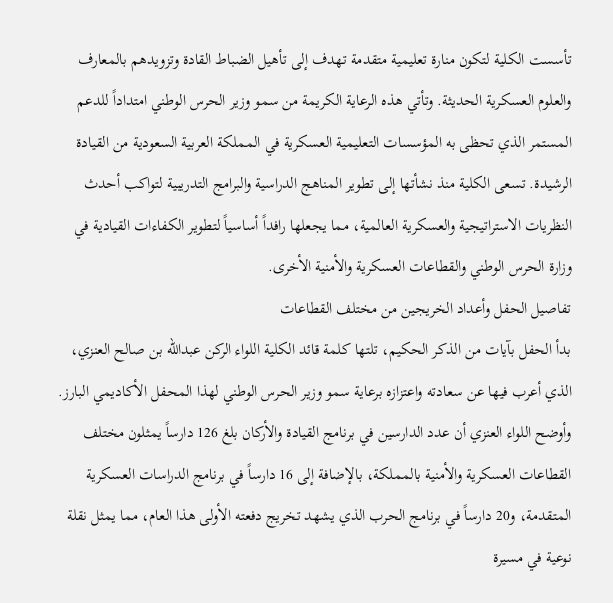تأسست الكلية لتكون منارة تعليمية متقدمة تهدف إلى تأهيل الضباط القادة وتزويدهم بالمعارف والعلوم العسكرية الحديثة. وتأتي هذه الرعاية الكريمة من سمو وزير الحرس الوطني امتداداً للدعم المستمر الذي تحظى به المؤسسات التعليمية العسكرية في المملكة العربية السعودية من القيادة الرشيدة. تسعى الكلية منذ نشأتها إلى تطوير المناهج الدراسية والبرامج التدريبية لتواكب أحدث النظريات الاستراتيجية والعسكرية العالمية، مما يجعلها رافداً أساسياً لتطوير الكفاءات القيادية في وزارة الحرس الوطني والقطاعات العسكرية والأمنية الأخرى.
تفاصيل الحفل وأعداد الخريجين من مختلف القطاعات
بدأ الحفل بآيات من الذكر الحكيم، تلتها كلمة قائد الكلية اللواء الركن عبدالله بن صالح العنزي، الذي أعرب فيها عن سعادته واعتزازه برعاية سمو وزير الحرس الوطني لهذا المحفل الأكاديمي البارز. وأوضح اللواء العنزي أن عدد الدارسين في برنامج القيادة والأركان بلغ 126 دارساً يمثلون مختلف القطاعات العسكرية والأمنية بالمملكة، بالإضافة إلى 16 دارساً في برنامج الدراسات العسكرية المتقدمة، و20 دارساً في برنامج الحرب الذي يشهد تخريج دفعته الأولى هذا العام، مما يمثل نقلة نوعية في مسيرة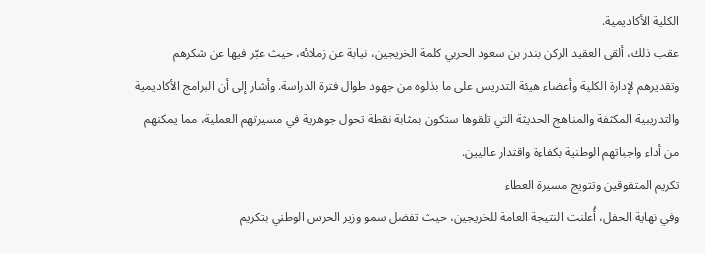الكلية الأكاديمية.
عقب ذلك، ألقى العقيد الركن بندر بن سعود الحربي كلمة الخريجين، نيابة عن زملائه، حيث عبّر فيها عن شكرهم وتقديرهم لإدارة الكلية وأعضاء هيئة التدريس على ما بذلوه من جهود طوال فترة الدراسة. وأشار إلى أن البرامج الأكاديمية والتدريبية المكثفة والمناهج الحديثة التي تلقوها ستكون بمثابة نقطة تحول جوهرية في مسيرتهم العملية، مما يمكنهم من أداء واجباتهم الوطنية بكفاءة واقتدار عاليين.
تكريم المتفوقين وتتويج مسيرة العطاء
وفي نهاية الحفل، أُعلنت النتيجة العامة للخريجين، حيث تفضل سمو وزير الحرس الوطني بتكريم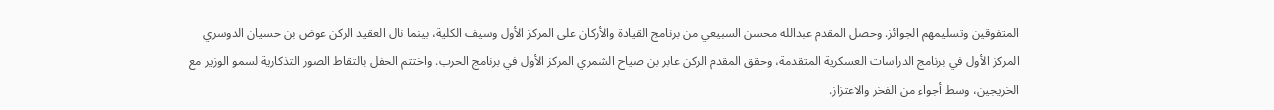المتفوقين وتسليمهم الجوائز. وحصل المقدم عبدالله محسن السبيعي من برنامج القيادة والأركان على المركز الأول وسيف الكلية، بينما نال العقيد الركن عوض بن حسيان الدوسري المركز الأول في برنامج الدراسات العسكرية المتقدمة، وحقق المقدم الركن عابر بن صياح الشمري المركز الأول في برنامج الحرب. واختتم الحفل بالتقاط الصور التذكارية لسمو الوزير مع الخريجين، وسط أجواء من الفخر والاعتزاز.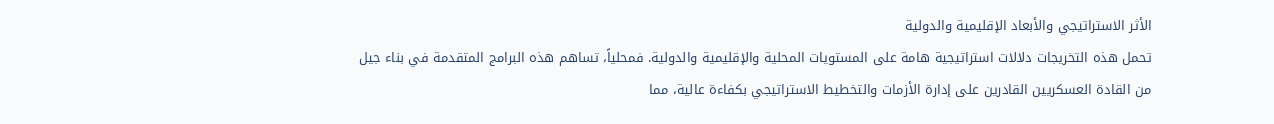الأثر الاستراتيجي والأبعاد الإقليمية والدولية
تحمل هذه التخريجات دلالات استراتيجية هامة على المستويات المحلية والإقليمية والدولية. فمحلياً، تساهم هذه البرامج المتقدمة في بناء جيل من القادة العسكريين القادرين على إدارة الأزمات والتخطيط الاستراتيجي بكفاءة عالية، مما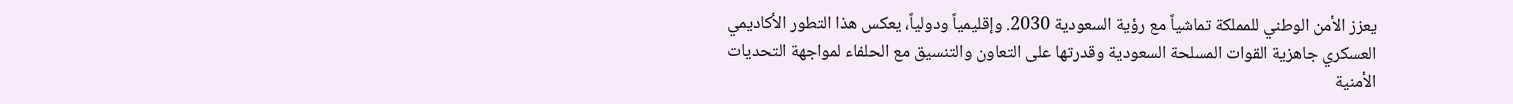يعزز الأمن الوطني للمملكة تماشياً مع رؤية السعودية 2030. وإقليمياً ودولياً، يعكس هذا التطور الأكاديمي العسكري جاهزية القوات المسلحة السعودية وقدرتها على التعاون والتنسيق مع الحلفاء لمواجهة التحديات الأمنية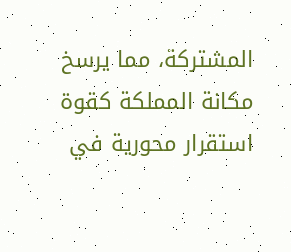المشتركة، مما يرسخ مكانة المملكة كقوة استقرار محورية في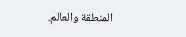المنطقة والعالم.